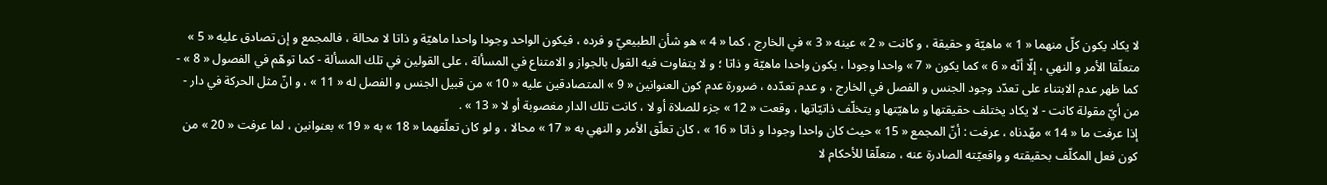لا يكاد يكون كلّ منهما « 1 » ماهيّة و حقيقة ، و كانت « 2 » عينه « 3 » في الخارج ، كما « 4 » هو شأن الطبيعيّ و فرده ، فيكون الواحد وجودا واحدا ماهيّة و ذاتا لا محالة ، فالمجمع و إن تصادق عليه « 5 » متعلّقا الأمر و النهي ، إلّا أنّه « 6 » كما يكون « 7 » واحدا وجودا ، يكون واحدا ماهيّة و ذاتا ؛ و لا يتفاوت فيه القول بالجواز و الامتناع في المسألة ، على القولين في تلك المسألة - كما توهّم في الفصول « 8 » - كما ظهر عدم الابتناء على تعدّد وجود الجنس و الفصل في الخارج ، و عدم تعدّده ، ضرورة عدم كون العنوانين « 9 » المتصادقين عليه « 10 » من قبيل الجنس و الفصل له « 11 » ، و انّ مثل الحركة في دار - من أيّ مقولة كانت - لا يكاد يختلف حقيقتها و ماهيّتها و يتخلّف ذاتيّاتها ، وقعت « 12 » جزء للصلاة أو لا ، كانت تلك الدار مغصوبة أو لا « 13 » .
إذا عرفت ما « 14 » مهّدناه ، عرفت : أنّ المجمع « 15 » حيث كان واحدا وجودا و ذاتا « 16 » ، كان تعلّق الأمر و النهي به « 17 » محالا ، و لو كان تعلّقهما « 18 » به « 19 » بعنوانين ، لما عرفت « 20 » من كون فعل المكلّف بحقيقته و واقعيّته الصادرة عنه ، متعلّقا للأحكام لا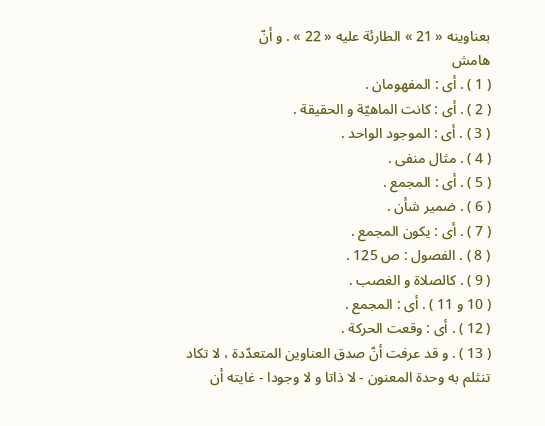بعناوينه « 21 » الطارئة عليه « 22 » . و أنّ
هامش
( 1 ) . أى : المفهومان .
( 2 ) . أى : كانت الماهيّة و الحقيقة .
( 3 ) . أى : الموجود الواحد .
( 4 ) . مثال منفى .
( 5 ) . أى : المجمع .
( 6 ) . ضمير شأن .
( 7 ) . أى : يكون المجمع .
( 8 ) . الفصول : ص 125 .
( 9 ) . كالصلاة و الغصب .
( 10 و 11 ) . أى : المجمع .
( 12 ) . أى : وقعت الحركة .
( 13 ) . و قد عرفت أنّ صدق العناوين المتعدّدة ، لا تكاد تنثلم به وحدة المعنون - لا ذاتا و لا وجودا - غايته أن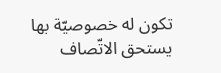تكون له خصوصيّة بها يستحق الاتّصاف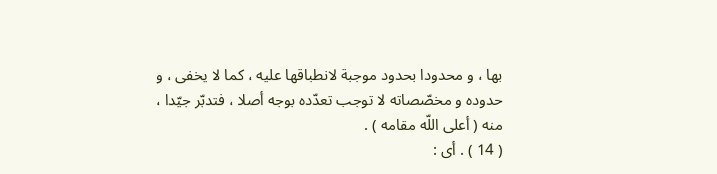بها ، و محدودا بحدود موجبة لانطباقها عليه ، كما لا يخفى ، و حدوده و مخصّصاته لا توجب تعدّده بوجه أصلا ، فتدبّر جيّدا ، منه ( أعلى اللّه مقامه ) .
( 14 ) . أى :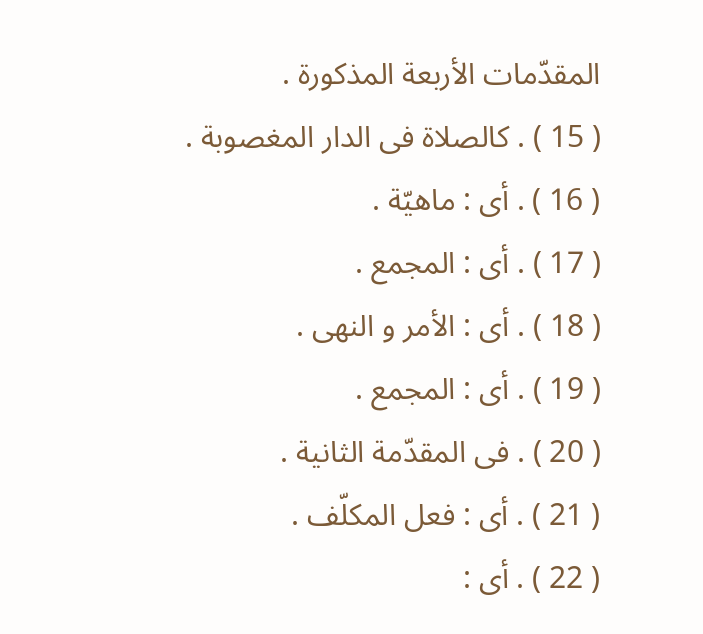المقدّمات الأربعة المذكورة .
( 15 ) . كالصلاة فى الدار المغصوبة .
( 16 ) . أى : ماهيّة .
( 17 ) . أى : المجمع .
( 18 ) . أى : الأمر و النهى .
( 19 ) . أى : المجمع .
( 20 ) . فى المقدّمة الثانية .
( 21 ) . أى : فعل المكلّف .
( 22 ) . أى :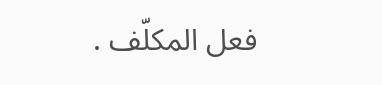فعل المكلّف .